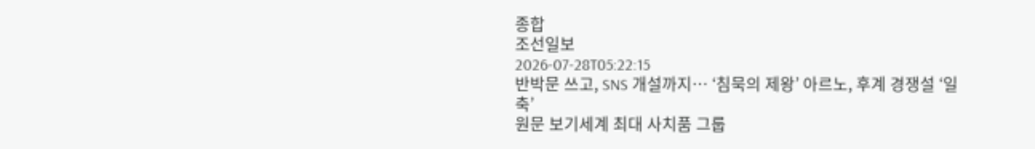종합
조선일보
2026-07-28T05:22:15
반박문 쓰고, SNS 개설까지… ‘침묵의 제왕’ 아르노, 후계 경쟁설 ‘일축’
원문 보기세계 최대 사치품 그룹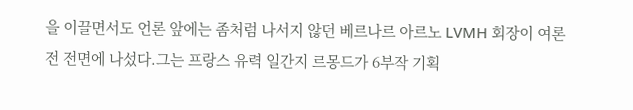을 이끌면서도 언론 앞에는 좀처럼 나서지 않던 베르나르 아르노 LVMH 회장이 여론전 전면에 나섰다.그는 프랑스 유력 일간지 르몽드가 6부작 기획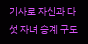기사로 자신과 다섯 자녀 승계 구도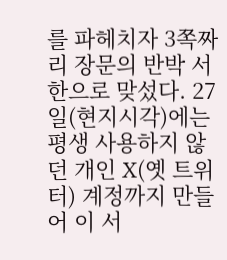를 파헤치자 3쪽짜리 장문의 반박 서한으로 맞섰다. 27일(현지시각)에는 평생 사용하지 않던 개인 X(옛 트위터) 계정까지 만들어 이 서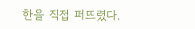한을 직접 퍼뜨렸다.